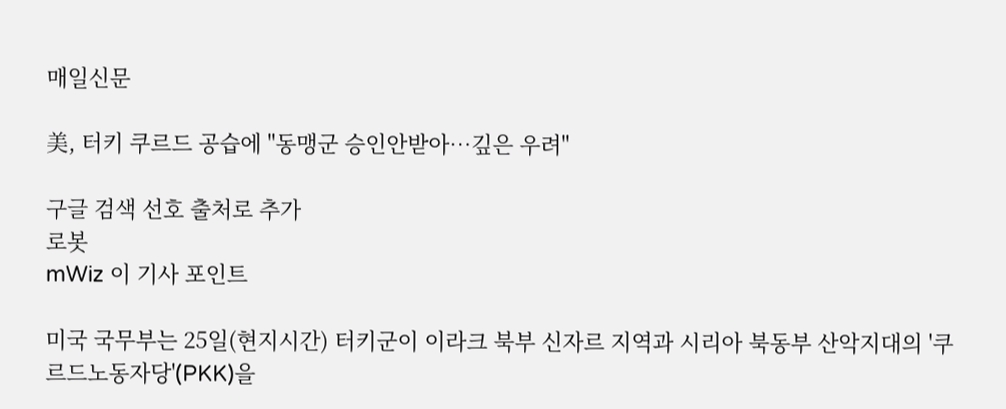매일신문

美, 터키 쿠르드 공습에 "동맹군 승인안받아…깊은 우려"

구글 검색 선호 출처로 추가
로봇
mWiz 이 기사 포인트

미국 국무부는 25일(현지시간) 터키군이 이라크 북부 신자르 지역과 시리아 북동부 산악지대의 '쿠르드노동자당'(PKK)을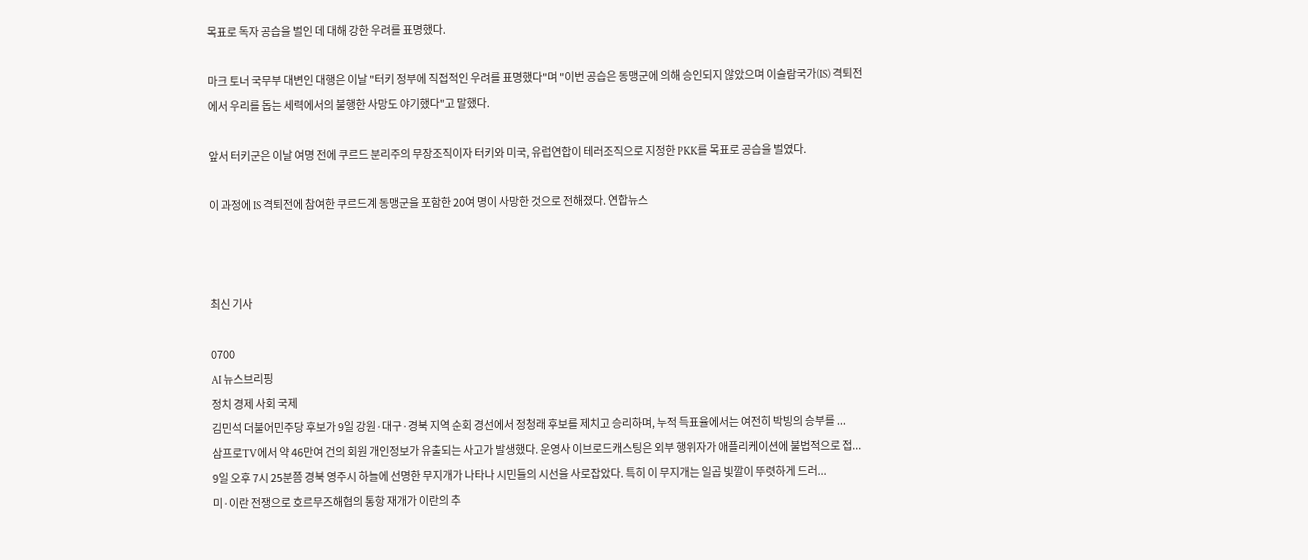목표로 독자 공습을 벌인 데 대해 강한 우려를 표명했다.

마크 토너 국무부 대변인 대행은 이날 "터키 정부에 직접적인 우려를 표명했다"며 "이번 공습은 동맹군에 의해 승인되지 않았으며 이슬람국가(IS) 격퇴전에서 우리를 돕는 세력에서의 불행한 사망도 야기했다"고 말했다.

앞서 터키군은 이날 여명 전에 쿠르드 분리주의 무장조직이자 터키와 미국, 유럽연합이 테러조직으로 지정한 PKK를 목표로 공습을 벌였다.

이 과정에 IS 격퇴전에 참여한 쿠르드계 동맹군을 포함한 20여 명이 사망한 것으로 전해졌다. 연합뉴스



최신 기사

0700
AI 뉴스브리핑
정치 경제 사회 국제
김민석 더불어민주당 후보가 9일 강원·대구·경북 지역 순회 경선에서 정청래 후보를 제치고 승리하며, 누적 득표율에서는 여전히 박빙의 승부를 ...
삼프로TV에서 약 46만여 건의 회원 개인정보가 유출되는 사고가 발생했다. 운영사 이브로드캐스팅은 외부 행위자가 애플리케이션에 불법적으로 접...
9일 오후 7시 25분쯤 경북 영주시 하늘에 선명한 무지개가 나타나 시민들의 시선을 사로잡았다. 특히 이 무지개는 일곱 빛깔이 뚜렷하게 드러...
미·이란 전쟁으로 호르무즈해협의 통항 재개가 이란의 추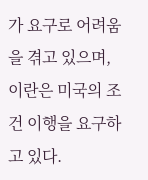가 요구로 어려움을 겪고 있으며, 이란은 미국의 조건 이행을 요구하고 있다.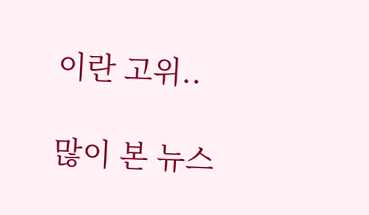이란 고위..

많이 본 뉴스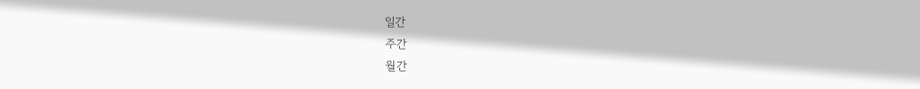일간
주간
월간